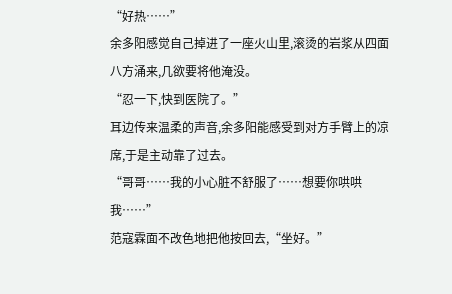“好热……”
余多阳感觉自己掉进了一座火山里,滚烫的岩浆从四面八方涌来,几欲要将他淹没。
“忍一下,快到医院了。”
耳边传来温柔的声音,余多阳能感受到对方手臂上的凉席,于是主动靠了过去。
“哥哥……我的小心脏不舒服了……想要你哄哄我……”
范寇霖面不改色地把他按回去,“坐好。”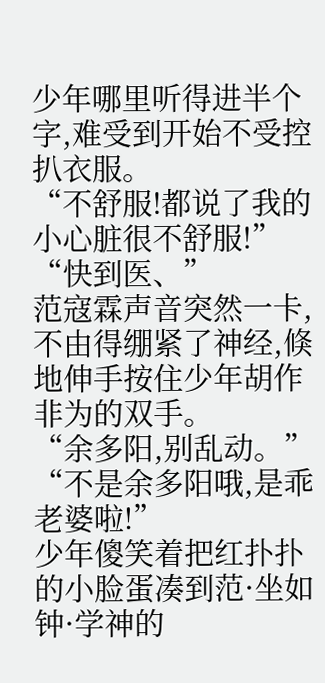少年哪里听得进半个字,难受到开始不受控扒衣服。
“不舒服!都说了我的小心脏很不舒服!”
“快到医、”
范寇霖声音突然一卡,不由得绷紧了神经,倏地伸手按住少年胡作非为的双手。
“余多阳,别乱动。”
“不是余多阳哦,是乖老婆啦!”
少年傻笑着把红扑扑的小脸蛋凑到范·坐如钟·学神的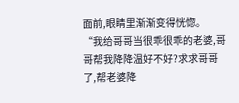面前,眼睛里渐渐变得恍惚。
“我给哥哥当很乖很乖的老婆,哥哥帮我降降温好不好?求求哥哥了,帮老婆降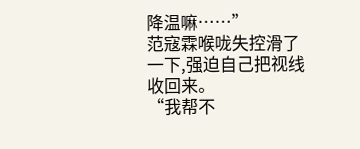降温嘛……”
范寇霖喉咙失控滑了一下,强迫自己把视线收回来。
“我帮不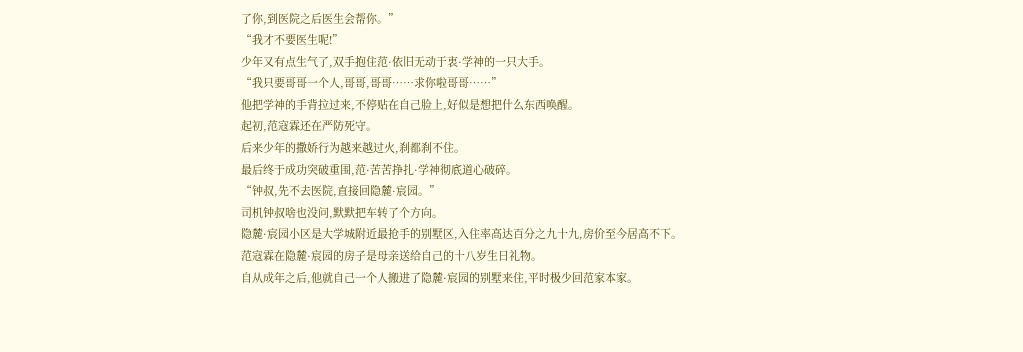了你,到医院之后医生会帮你。”
“我才不要医生呢!”
少年又有点生气了,双手抱住范·依旧无动于衷·学神的一只大手。
“我只要哥哥一个人,哥哥,哥哥……求你啦哥哥……”
他把学神的手背拉过来,不停贴在自己脸上,好似是想把什么东西唤醒。
起初,范寇霖还在严防死守。
后来少年的撒娇行为越来越过火,刹都刹不住。
最后终于成功突破重围,范·苦苦挣扎·学神彻底道心破碎。
“钟叔,先不去医院,直接回隐麓·宸园。”
司机钟叔啥也没问,默默把车转了个方向。
隐麓·宸园小区是大学城附近最抢手的别墅区,入住率高达百分之九十九,房价至今居高不下。
范寇霖在隐麓·宸园的房子是母亲送给自己的十八岁生日礼物。
自从成年之后,他就自己一个人搬进了隐麓·宸园的别墅来住,平时极少回范家本家。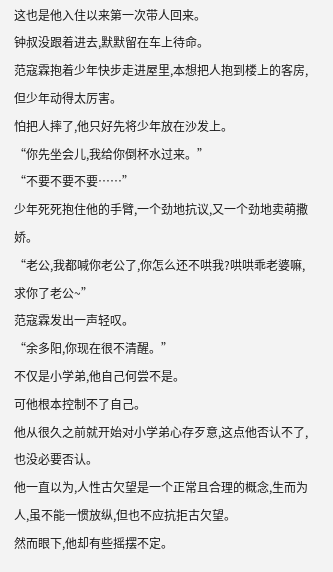这也是他入住以来第一次带人回来。
钟叔没跟着进去,默默留在车上待命。
范寇霖抱着少年快步走进屋里,本想把人抱到楼上的客房,但少年动得太厉害。
怕把人摔了,他只好先将少年放在沙发上。
“你先坐会儿,我给你倒杯水过来。”
“不要不要不要……”
少年死死抱住他的手臂,一个劲地抗议,又一个劲地卖萌撒娇。
“老公,我都喊你老公了,你怎么还不哄我?哄哄乖老婆嘛,求你了老公~”
范寇霖发出一声轻叹。
“余多阳,你现在很不清醒。”
不仅是小学弟,他自己何尝不是。
可他根本控制不了自己。
他从很久之前就开始对小学弟心存歹意,这点他否认不了,也没必要否认。
他一直以为,人性古欠望是一个正常且合理的概念,生而为人,虽不能一惯放纵,但也不应抗拒古欠望。
然而眼下,他却有些摇摆不定。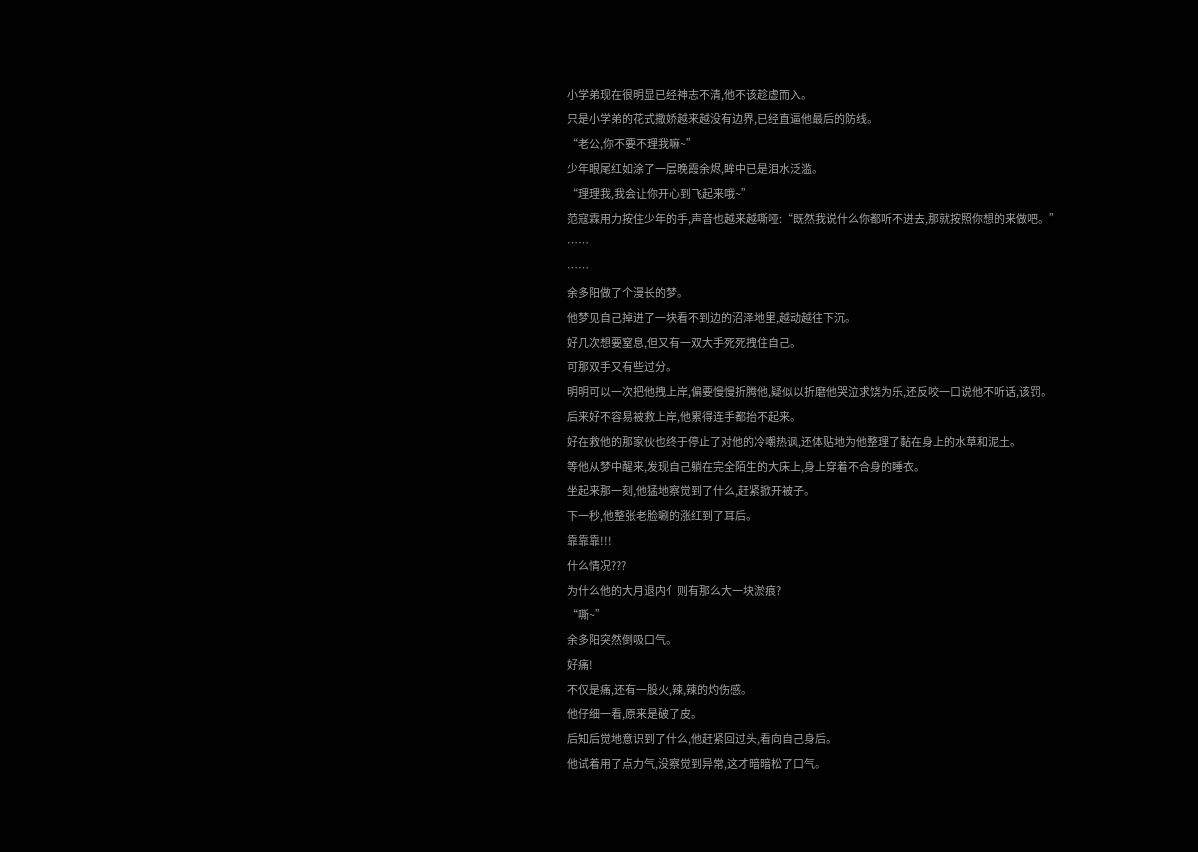小学弟现在很明显已经神志不清,他不该趁虚而入。
只是小学弟的花式撒娇越来越没有边界,已经直逼他最后的防线。
“老公,你不要不理我嘛~”
少年眼尾红如涂了一层晚霞余烬,眸中已是泪水泛滥。
“理理我,我会让你开心到飞起来哦~”
范寇霖用力按住少年的手,声音也越来越嘶哑:“既然我说什么你都听不进去,那就按照你想的来做吧。”
……
……
余多阳做了个漫长的梦。
他梦见自己掉进了一块看不到边的沼泽地里,越动越往下沉。
好几次想要窒息,但又有一双大手死死拽住自己。
可那双手又有些过分。
明明可以一次把他拽上岸,偏要慢慢折腾他,疑似以折磨他哭泣求饶为乐,还反咬一口说他不听话,该罚。
后来好不容易被救上岸,他累得连手都抬不起来。
好在救他的那家伙也终于停止了对他的冷嘲热讽,还体贴地为他整理了黏在身上的水草和泥土。
等他从梦中醒来,发现自己躺在完全陌生的大床上,身上穿着不合身的睡衣。
坐起来那一刻,他猛地察觉到了什么,赶紧掀开被子。
下一秒,他整张老脸唰的涨红到了耳后。
靠靠靠!!!
什么情况???
为什么他的大月退内亻则有那么大一块淤痕?
“嘶~”
余多阳突然倒吸口气。
好痛!
不仅是痛,还有一股火,辣,辣的灼伤感。
他仔细一看,原来是破了皮。
后知后觉地意识到了什么,他赶紧回过头,看向自己身后。
他试着用了点力气,没察觉到异常,这才暗暗松了口气。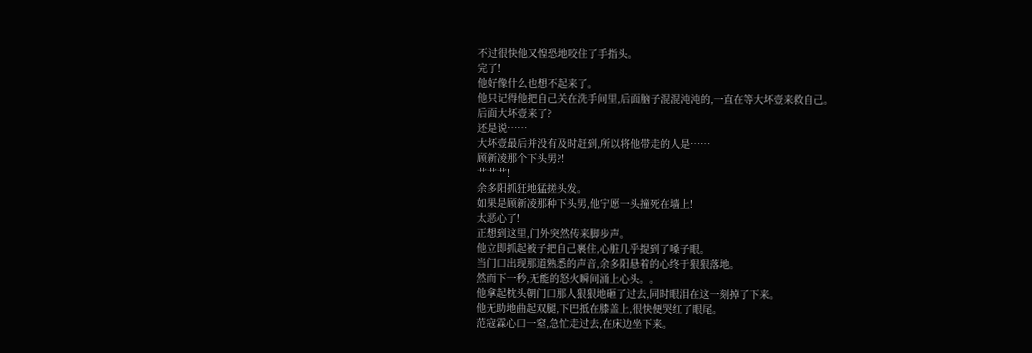不过很快他又惶恐地咬住了手指头。
完了!
他好像什么也想不起来了。
他只记得他把自己关在洗手间里,后面脑子混混沌沌的,一直在等大坏壹来救自己。
后面大坏壹来了?
还是说……
大坏壹最后并没有及时赶到,所以将他带走的人是……
顾新凌那个下头男?!
艹艹艹!
余多阳抓狂地猛搓头发。
如果是顾新凌那种下头男,他宁愿一头撞死在墙上!
太恶心了!
正想到这里,门外突然传来脚步声。
他立即抓起被子把自己裹住,心脏几乎提到了嗓子眼。
当门口出现那道熟悉的声音,余多阳悬着的心终于狠狠落地。
然而下一秒,无能的怒火瞬间涌上心头。。
他拿起枕头朝门口那人狠狠地砸了过去,同时眼泪在这一刻掉了下来。
他无助地曲起双腿,下巴抵在膝盖上,很快便哭红了眼尾。
范寇霖心口一窒,急忙走过去,在床边坐下来。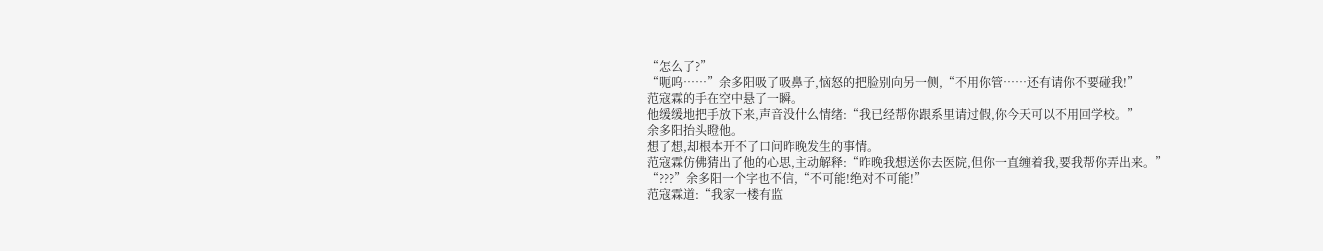“怎么了?”
“呃呜……”余多阳吸了吸鼻子,恼怒的把脸别向另一侧,“不用你管……还有请你不要碰我!”
范寇霖的手在空中悬了一瞬。
他缓缓地把手放下来,声音没什么情绪:“我已经帮你跟系里请过假,你今天可以不用回学校。”
余多阳抬头瞪他。
想了想,却根本开不了口问昨晚发生的事情。
范寇霖仿佛猜出了他的心思,主动解释:“昨晚我想送你去医院,但你一直缠着我,要我帮你弄出来。”
“???”余多阳一个字也不信,“不可能!绝对不可能!”
范寇霖道:“我家一楼有监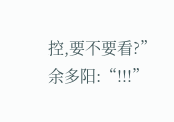控,要不要看?”
余多阳:“!!!”